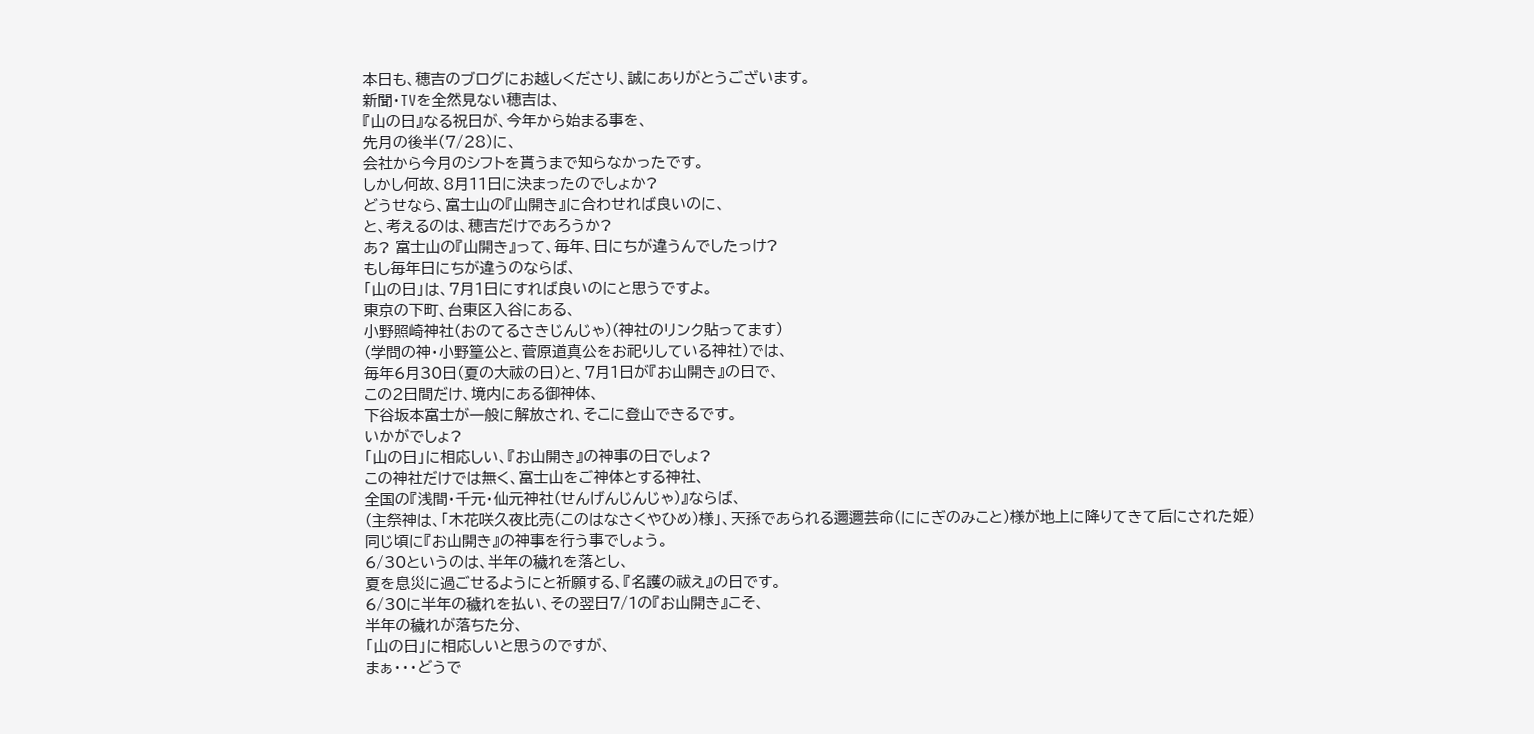本日も、穂吉のブログにお越しくださり、誠にありがとうございます。
新聞・TVを全然見ない穂吉は、
『山の日』なる祝日が、今年から始まる事を、
先月の後半(7/28)に、
会社から今月のシフトを貰うまで知らなかったです。
しかし何故、8月11日に決まったのでしょか?
どうせなら、富士山の『山開き』に合わせれば良いのに、
と、考えるのは、穂吉だけであろうか?
あ? 富士山の『山開き』って、毎年、日にちが違うんでしたっけ?
もし毎年日にちが違うのならば、
「山の日」は、7月1日にすれば良いのにと思うですよ。
東京の下町、台東区入谷にある、
小野照崎神社(おのてるさきじんじゃ)(神社のリンク貼ってます)
(学問の神・小野篁公と、菅原道真公をお祀りしている神社)では、
毎年6月30日(夏の大祓の日)と、7月1日が『お山開き』の日で、
この2日間だけ、境内にある御神体、
下谷坂本富士が一般に解放され、そこに登山できるです。
いかがでしょ?
「山の日」に相応しい、『お山開き』の神事の日でしょ?
この神社だけでは無く、富士山をご神体とする神社、
全国の『浅間・千元・仙元神社(せんげんじんじゃ)』ならば、
(主祭神は、「木花咲久夜比売(このはなさくやひめ)様」、天孫であられる邇邇芸命(ににぎのみこと)様が地上に降りてきて后にされた姫)
同じ頃に『お山開き』の神事を行う事でしょう。
6/30というのは、半年の穢れを落とし、
夏を息災に過ごせるようにと祈願する、『名護の祓え』の日です。
6/30に半年の穢れを払い、その翌日7/1の『お山開き』こそ、
半年の穢れが落ちた分、
「山の日」に相応しいと思うのですが、
まぁ・・・どうで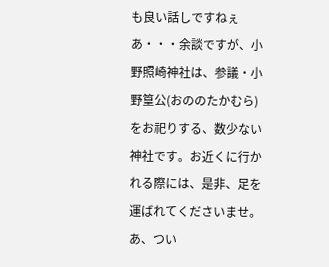も良い話しですねぇ
あ・・・余談ですが、小野照崎神社は、参議・小野篁公(おののたかむら)をお祀りする、数少ない神社です。お近くに行かれる際には、是非、足を運ばれてくださいませ。
あ、つい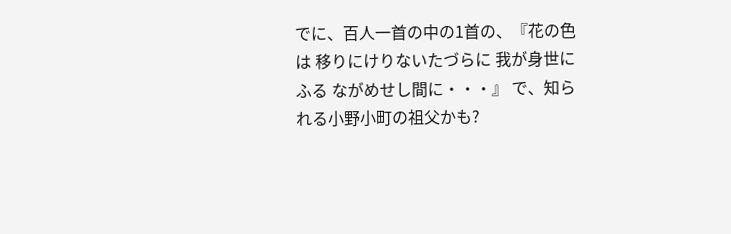でに、百人一首の中の1首の、『花の色は 移りにけりないたづらに 我が身世にふる ながめせし間に・・・』 で、知られる小野小町の祖父かも?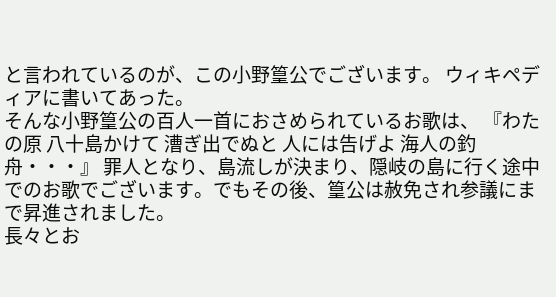と言われているのが、この小野篁公でございます。 ウィキペディアに書いてあった。
そんな小野篁公の百人一首におさめられているお歌は、 『わたの原 八十島かけて 漕ぎ出でぬと 人には告げよ 海人の釣舟・・・』 罪人となり、島流しが決まり、隠岐の島に行く途中でのお歌でございます。でもその後、篁公は赦免され参議にまで昇進されました。
長々とお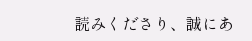読みくださり、誠にあ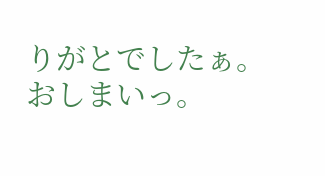りがとでしたぁ。
おしまいっ。